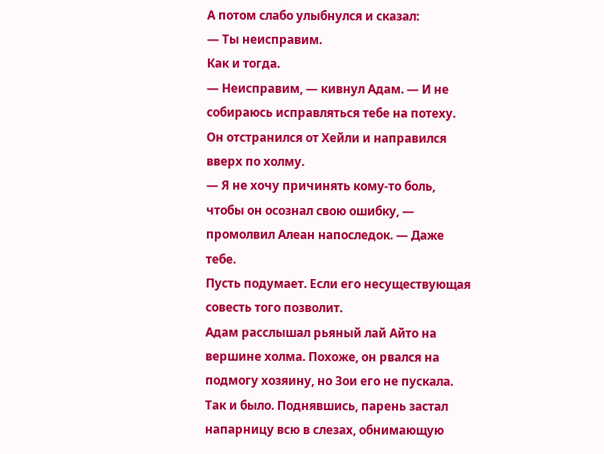А потом слабо улыбнулся и сказал:
— Ты неисправим.
Как и тогда.
— Неисправим, — кивнул Адам. — И не собираюсь исправляться тебе на потеху.
Он отстранился от Хейли и направился вверх по холму.
— Я не хочу причинять кому-то боль, чтобы он осознал свою ошибку, — промолвил Алеан напоследок. — Даже тебе.
Пусть подумает. Если его несуществующая совесть того позволит.
Адам расслышал рьяный лай Айто на вершине холма. Похоже, он рвался на подмогу хозяину, но Зои его не пускала. Так и было. Поднявшись, парень застал напарницу всю в слезах, обнимающую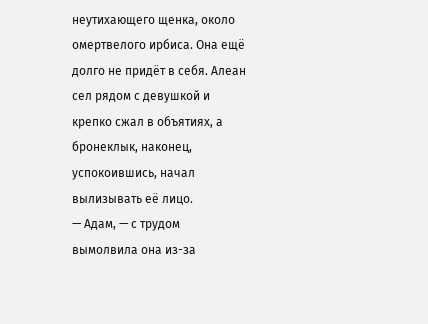неутихающего щенка, около омертвелого ирбиса. Она ещё долго не придёт в себя. Алеан сел рядом с девушкой и крепко сжал в объятиях, а бронеклык, наконец, успокоившись, начал вылизывать её лицо.
— Адам, — с трудом вымолвила она из-за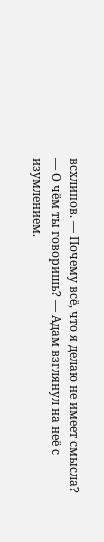всхлипов. — Почему всё, что я делаю не имеет смысла?
— О чём ты говоришь? — Адам взглянул на неё с изумлением.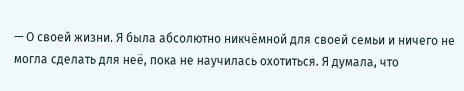— О своей жизни. Я была абсолютно никчёмной для своей семьи и ничего не могла сделать для неё, пока не научилась охотиться. Я думала, что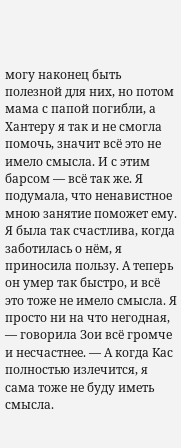могу наконец быть полезной для них, но потом мама с папой погибли, а Хантеру я так и не смогла помочь, значит всё это не имело смысла. И с этим барсом — всё так же. Я подумала, что ненавистное мною занятие поможет ему. Я была так счастлива, когда заботилась о нём, я приносила пользу. А теперь он умер так быстро, и всё это тоже не имело смысла. Я просто ни на что негодная, — говорила Зои всё громче и несчастнее. — А когда Кас полностью излечится, я сама тоже не буду иметь смысла.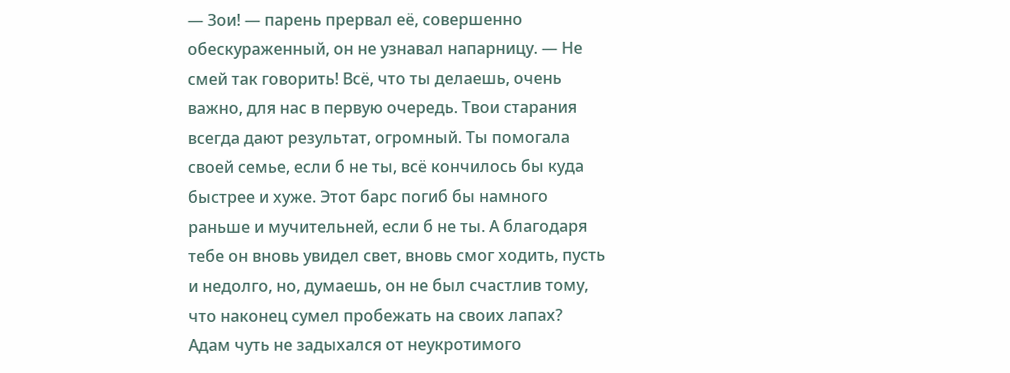— Зои! — парень прервал её, совершенно обескураженный, он не узнавал напарницу. — Не смей так говорить! Всё, что ты делаешь, очень важно, для нас в первую очередь. Твои старания всегда дают результат, огромный. Ты помогала своей семье, если б не ты, всё кончилось бы куда быстрее и хуже. Этот барс погиб бы намного раньше и мучительней, если б не ты. А благодаря тебе он вновь увидел свет, вновь смог ходить, пусть и недолго, но, думаешь, он не был счастлив тому, что наконец сумел пробежать на своих лапах?
Адам чуть не задыхался от неукротимого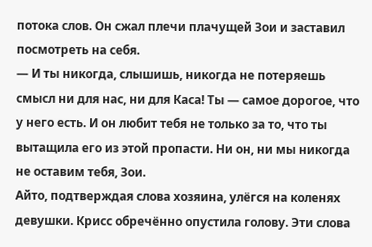потока слов. Он сжал плечи плачущей Зои и заставил посмотреть на себя.
— И ты никогда, слышишь, никогда не потеряешь смысл ни для нас, ни для Каса! Ты — самое дорогое, что у него есть. И он любит тебя не только за то, что ты вытащила его из этой пропасти. Ни он, ни мы никогда не оставим тебя, Зои.
Айто, подтверждая слова хозяина, улёгся на коленях девушки. Крисс обречённо опустила голову. Эти слова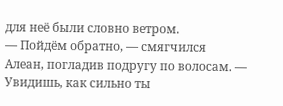для неё были словно ветром.
— Пойдём обратно, — смягчился Алеан, погладив подругу по волосам. — Увидишь, как сильно ты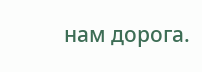нам дорога.